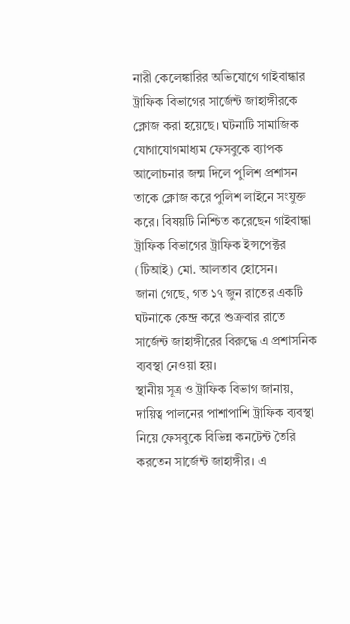নারী কেলেঙ্কারির অভিযোগে গাইবান্ধার ট্রাফিক বিভাগের সার্জেন্ট জাহাঙ্গীরকে ক্লোজ করা হয়েছে। ঘটনাটি সামাজিক যোগাযোগমাধ্যম ফেসবুকে ব্যাপক আলোচনার জন্ম দিলে পুলিশ প্রশাসন তাকে ক্লোজ করে পুলিশ লাইনে সংযুক্ত করে। বিষয়টি নিশ্চিত করেছেন গাইবান্ধা ট্রাফিক বিভাগের ট্রাফিক ইন্সপেক্টর (টিআই) মো. আলতাব হোসেন।
জানা গেছে, গত ১৭ জুন রাতের একটি ঘটনাকে কেন্দ্র করে শুক্রবার রাতে সার্জেন্ট জাহাঙ্গীরের বিরুদ্ধে এ প্রশাসনিক ব্যবস্থা নেওয়া হয়।
স্থানীয় সূত্র ও ট্রাফিক বিভাগ জানায়, দায়িত্ব পালনের পাশাপাশি ট্রাফিক ব্যবস্থা নিয়ে ফেসবুকে বিভিন্ন কনটেন্ট তৈরি করতেন সার্জেন্ট জাহাঙ্গীর। এ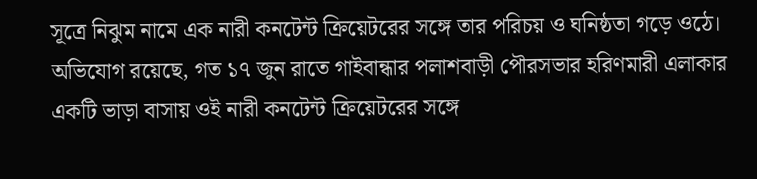সূত্রে নিঝুম নামে এক নারী কনটেন্ট ক্রিয়েটরের সঙ্গে তার পরিচয় ও ঘনিষ্ঠতা গড়ে ওঠে।
অভিযোগ রয়েছে, গত ১৭ জুন রাতে গাইবান্ধার পলাশবাড়ী পৌরসভার হরিণমারী এলাকার একটি ভাড়া বাসায় ওই নারী কনটেন্ট ক্রিয়েটরের সঙ্গে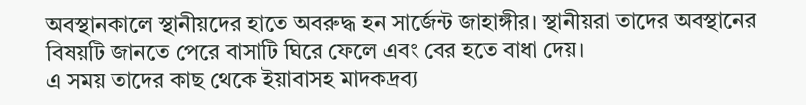অবস্থানকালে স্থানীয়দের হাতে অবরুদ্ধ হন সার্জেন্ট জাহাঙ্গীর। স্থানীয়রা তাদের অবস্থানের বিষয়টি জানতে পেরে বাসাটি ঘিরে ফেলে এবং বের হতে বাধা দেয়।
এ সময় তাদের কাছ থেকে ইয়াবাসহ মাদকদ্রব্য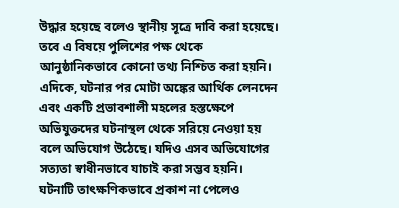উদ্ধার হয়েছে বলেও স্থানীয় সূত্রে দাবি করা হয়েছে। তবে এ বিষয়ে পুলিশের পক্ষ থেকে আনুষ্ঠানিকভাবে কোনো তথ্য নিশ্চিত করা হয়নি।
এদিকে, ঘটনার পর মোটা অঙ্কের আর্থিক লেনদেন এবং একটি প্রভাবশালী মহলের হস্তক্ষেপে অভিযুক্তদের ঘটনাস্থল থেকে সরিয়ে নেওয়া হয় বলে অভিযোগ উঠেছে। যদিও এসব অভিযোগের সত্যতা স্বাধীনভাবে যাচাই করা সম্ভব হয়নি।
ঘটনাটি তাৎক্ষণিকভাবে প্রকাশ না পেলেও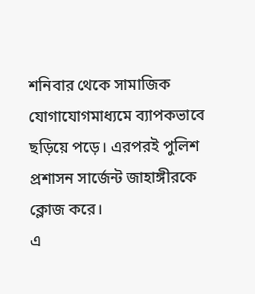শনিবার থেকে সামাজিক যোগাযোগমাধ্যমে ব্যাপকভাবে ছড়িয়ে পড়ে। এরপরই পুলিশ প্রশাসন সার্জেন্ট জাহাঙ্গীরকে ক্লোজ করে।
এ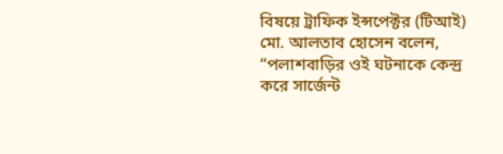বিষয়ে ট্রাফিক ইন্সপেক্টর (টিআই) মো. আলতাব হোসেন বলেন, “পলাশবাড়ির ওই ঘটনাকে কেন্দ্র করে সার্জেন্ট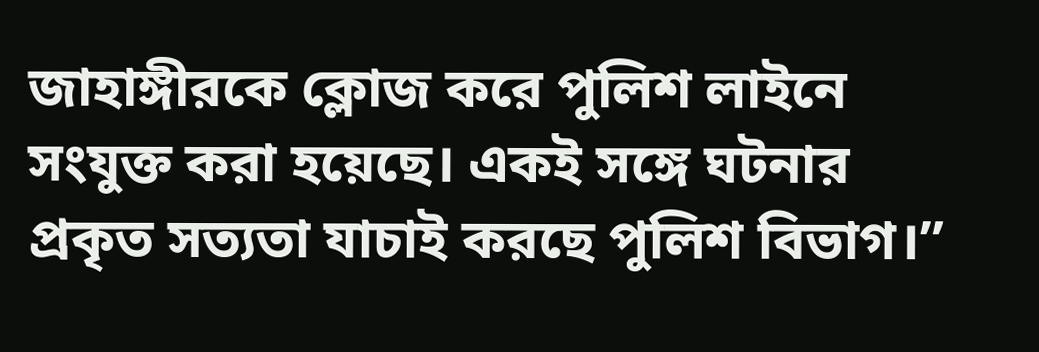জাহাঙ্গীরকে ক্লোজ করে পুলিশ লাইনে সংযুক্ত করা হয়েছে। একই সঙ্গে ঘটনার প্রকৃত সত্যতা যাচাই করছে পুলিশ বিভাগ।”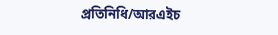প্রতিনিধি/আরএইচ